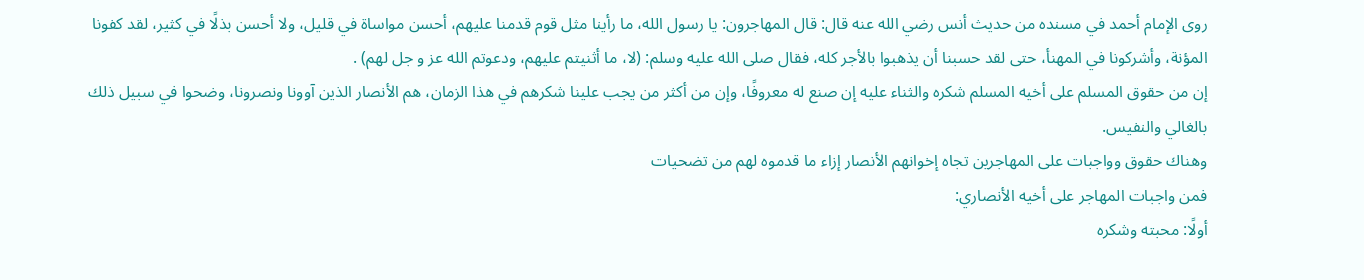روى الإمام أحمد في مسنده من حديث أنس رضي الله عنه قال: قال المهاجرون: يا رسول الله، ما رأينا مثل قوم قدمنا عليهم، أحسن مواساة في قليل، ولا أحسن بذلًا في كثير، لقد كفونا المؤنة، وأشركونا في المهنأ، حتى لقد حسبنا أن يذهبوا بالأجر كله، فقال صلى الله عليه وسلم: (لا، ما أثنيتم عليهم، ودعوتم الله عز و جل لهم) .
إن من حقوق المسلم على أخيه المسلم شكره والثناء عليه إن صنع له معروفًا، وإن من أكثر من يجب علينا شكرهم في هذا الزمان، هم الأنصار الذين آوونا ونصرونا، وضحوا في سبيل ذلك بالغالي والنفيس.
وهناك حقوق وواجبات على المهاجرين تجاه إخوانهم الأنصار إزاء ما قدموه لهم من تضحيات
فمن واجبات المهاجر على أخيه الأنصاري:
أولًا: محبته وشكره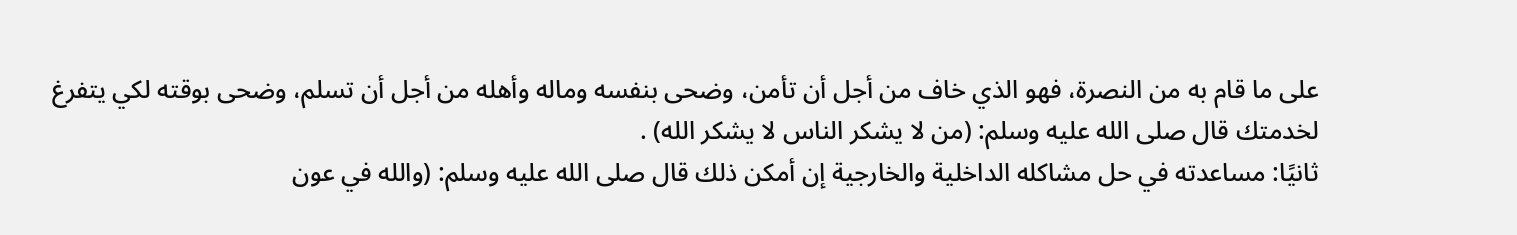على ما قام به من النصرة، فهو الذي خاف من أجل أن تأمن، وضحى بنفسه وماله وأهله من أجل أن تسلم، وضحى بوقته لكي يتفرغ لخدمتك قال صلى الله عليه وسلم: (من لا يشكر الناس لا يشكر الله) .
ثانيًا: مساعدته في حل مشاكله الداخلية والخارجية إن أمكن ذلك قال صلى الله عليه وسلم: (والله في عون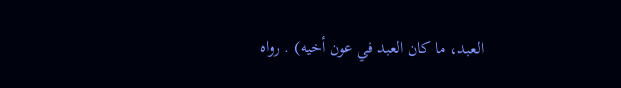العبد، ما كان العبد في عون أخيه) . رواه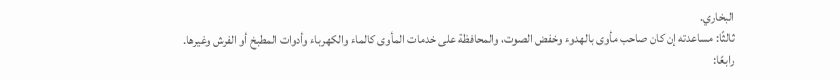البخاري.
ثالثًا: مساعدته إن كان صاحب مأوى بالهدوء وخفض الصوت، والمحافظة على خدمات المأوى كالماء والكهرباء وأدوات المطبخ أو الفرش وغيرها.
رابعًا: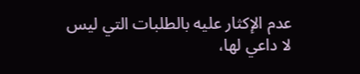عدم الإكثار عليه بالطلبات التي ليس لا داعي لها،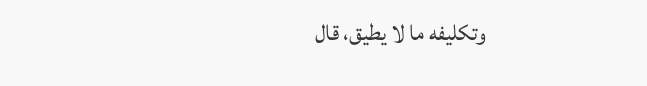وتكليفه ما لا يطيق، قال